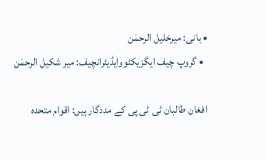• بانی: میرخلیل الرحمٰن
  • گروپ چیف ایگزیکٹووایڈیٹرانچیف: میر شکیل الرحمٰن

افغان طالبان ٹی ٹی پی کے مددگار ہیں: اقوام متحدہ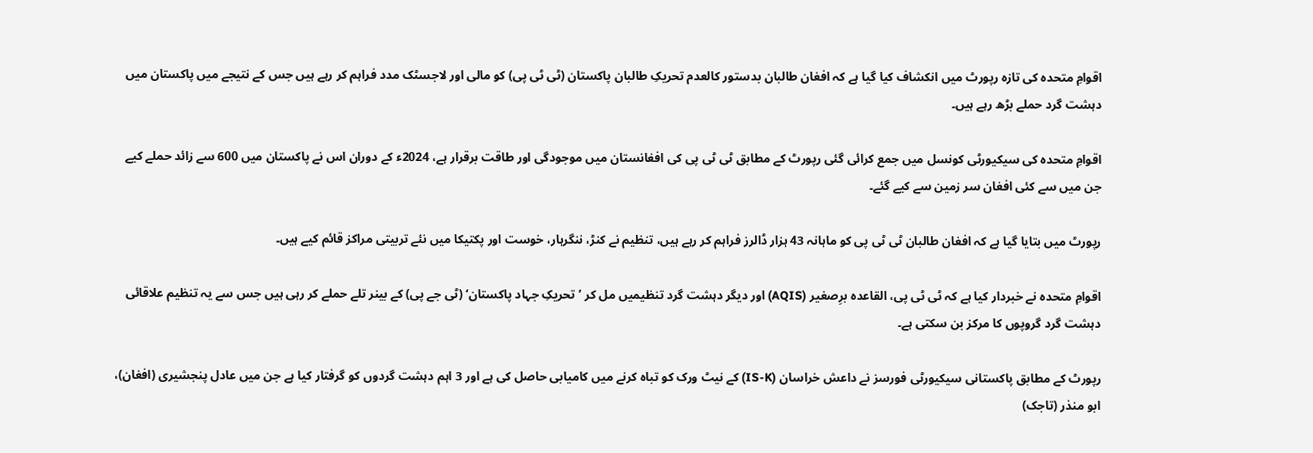اقوامِ متحدہ کی تازہ رپورٹ میں انکشاف کیا گیا ہے کہ افغان طالبان بدستور کالعدم تحریکِ طالبان پاکستان (ٹی ٹی پی) کو مالی اور لاجسٹک مدد فراہم کر رہے ہیں جس کے نتیجے میں پاکستان میں دہشت گرد حملے بڑھ رہے ہیں۔

اقوامِ متحدہ کی سیکیورٹی کونسل میں جمع کرائی گئی رپورٹ کے مطابق ٹی ٹی پی کی افغانستان میں موجودگی اور طاقت برقرار ہے، 2024ء کے دوران اس نے پاکستان میں 600 سے زائد حملے کیے جن میں سے کئی افغان سر زمین سے کیے گئے۔

رپورٹ میں بتایا گیا ہے کہ افغان طالبان ٹی ٹی پی کو ماہانہ 43 ہزار ڈالرز فراہم کر رہے ہیں، تنظیم نے کنڑ، ننگرہار، خوست اور پکتیکا میں نئے تربیتی مراکز قائم کیے ہیں۔

اقوامِ متحدہ نے خبردار کیا ہے کہ ٹی ٹی پی، القاعدہ برِصغیر (AQIS) اور دیگر دہشت گرد تنظیمیں مل کر ’تحریکِ جہاد پاکستان‘ (ٹی جے پی) کے بینر تلے حملے کر رہی ہیں جس سے یہ تنظیم علاقائی دہشت گرد گروپوں کا مرکز بن سکتی ہے۔

رپورٹ کے مطابق پاکستانی سیکیورٹی فورسز نے داعش خراسان (IS-K) کے نیٹ ورک کو تباہ کرنے میں کامیابی حاصل کی ہے اور 3 اہم دہشت گردوں کو گرفتار کیا ہے جن میں عادل پنجشیری (افغان)، ابو منذر (تاجک)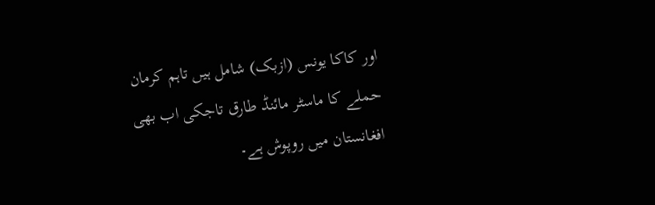اور کاکا یونس (ازبک) شامل ہیں تاہم کرمان حملے کا ماسٹر مائنڈ طارق تاجکی اب بھی افغانستان میں روپوش ہے۔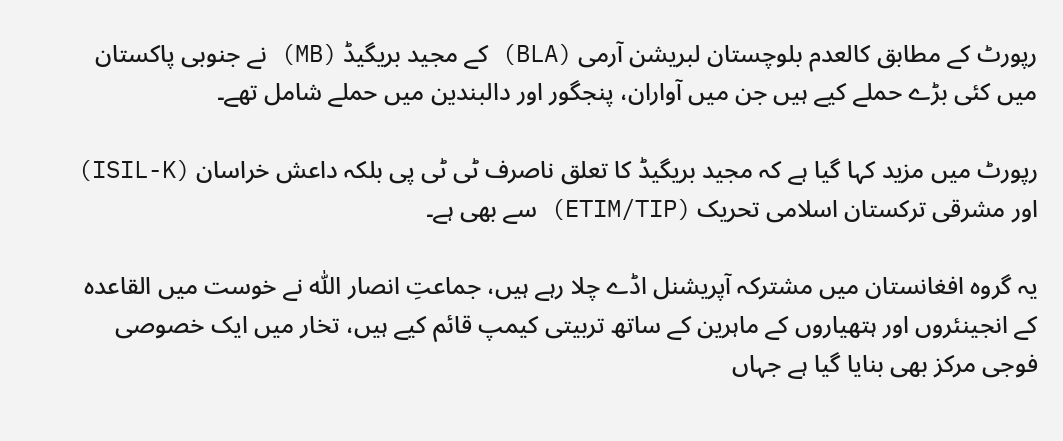رپورٹ کے مطابق کالعدم بلوچستان لبریشن آرمی (BLA) کے مجید بریگیڈ (MB) نے جنوبی پاکستان میں کئی بڑے حملے کیے ہیں جن میں آواران، پنجگور اور دالبندین میں حملے شامل تھے۔

رپورٹ میں مزید کہا گیا ہے کہ مجید بریگیڈ کا تعلق ناصرف ٹی ٹی پی بلکہ داعش خراسان (ISIL-K) اور مشرقی ترکستان اسلامی تحریک (ETIM/TIP) سے بھی ہے۔

یہ گروہ افغانستان میں مشترکہ آپریشنل اڈے چلا رہے ہیں، جماعتِ انصار اللّٰہ نے خوست میں القاعدہ کے انجینئروں اور ہتھیاروں کے ماہرین کے ساتھ تربیتی کیمپ قائم کیے ہیں، تخار میں ایک خصوصی فوجی مرکز بھی بنایا گیا ہے جہاں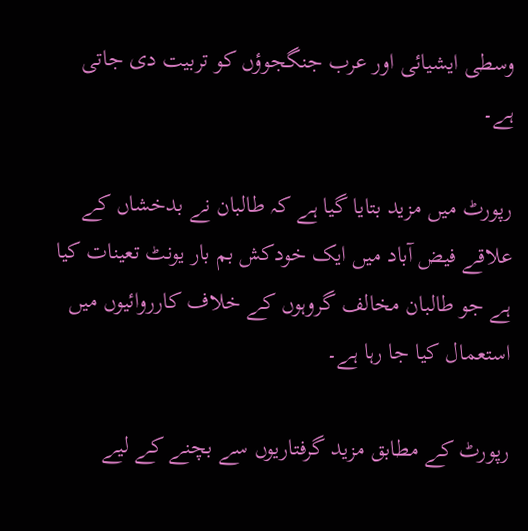وسطی ایشیائی اور عرب جنگجوؤں کو تربیت دی جاتی ہے۔

رپورٹ میں مزید بتایا گیا ہے کہ طالبان نے بدخشاں کے علاقے فیض آباد میں ایک خودکش بم بار یونٹ تعینات کیا ہے جو طالبان مخالف گروہوں کے خلاف کارروائیوں میں استعمال کیا جا رہا ہے۔

رپورٹ کے مطابق مزید گرفتاریوں سے بچنے کے لیے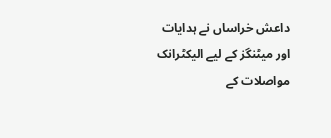داعش خراساں نے ہدایات اور میٹنگز کے لیے الیکٹرانک مواصلات کے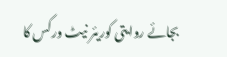بجائے روایتی کوریئر نیٹ ورکس کا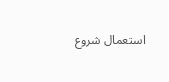استعمال شروع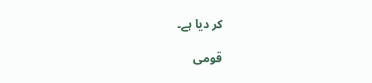کر دیا ہے۔

قومی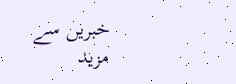خبریں سے مزید